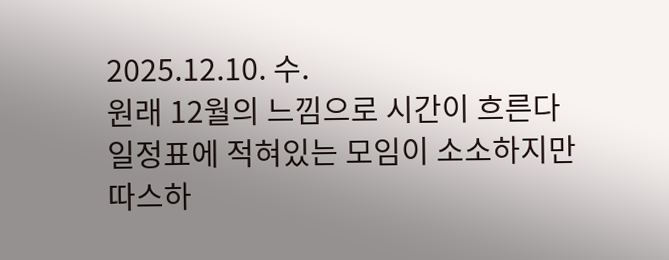2025.12.10. 수.
원래 12월의 느낌으로 시간이 흐른다
일정표에 적혀있는 모임이 소소하지만
따스하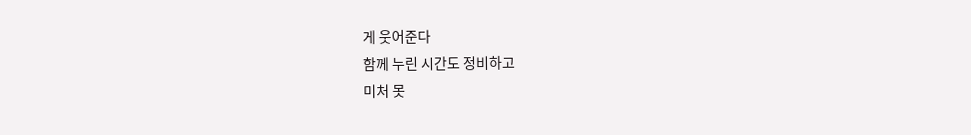게 웃어준다
함께 누린 시간도 정비하고
미처 못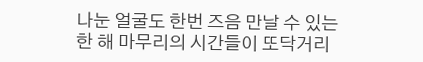나눈 얼굴도 한번 즈음 만날 수 있는
한 해 마무리의 시간들이 또닥거리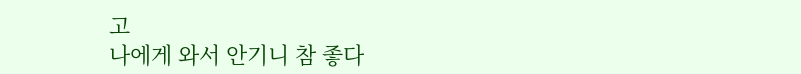고
나에게 와서 안기니 참 좋다